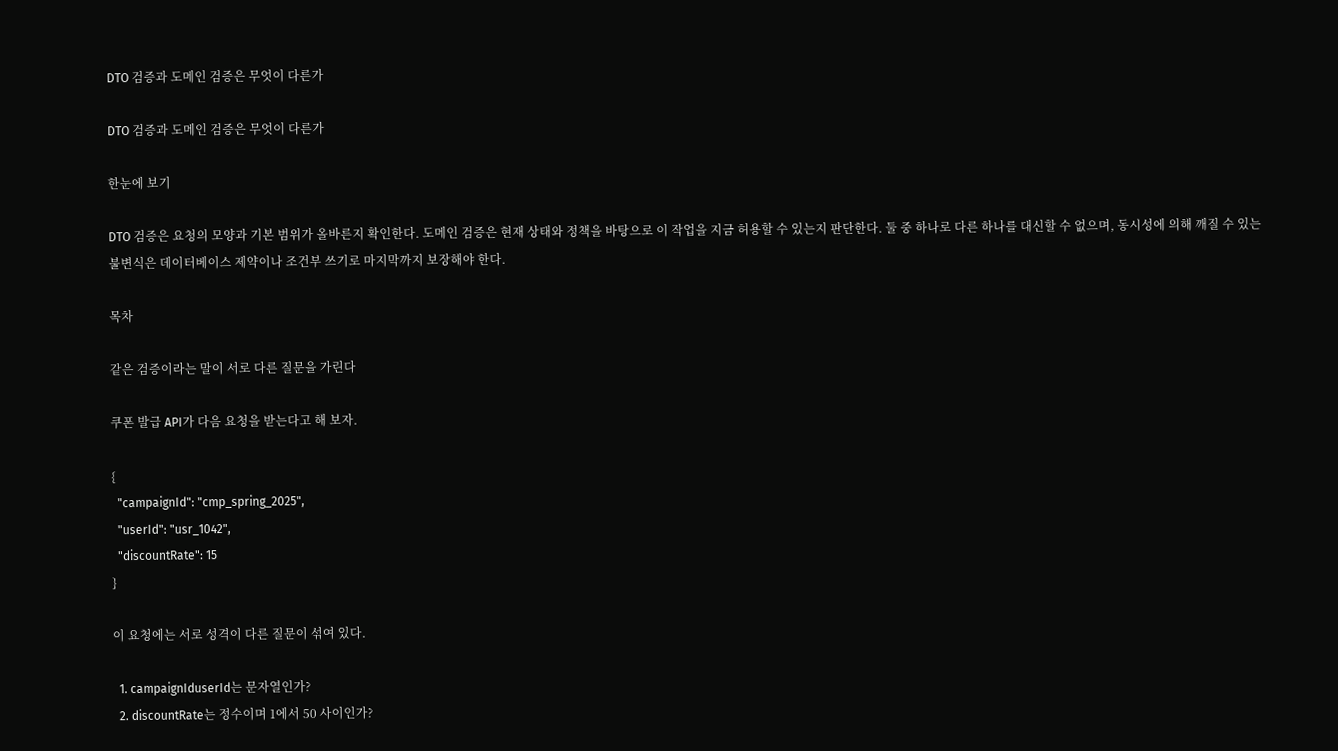DTO 검증과 도메인 검증은 무엇이 다른가

DTO 검증과 도메인 검증은 무엇이 다른가

한눈에 보기

DTO 검증은 요청의 모양과 기본 범위가 올바른지 확인한다. 도메인 검증은 현재 상태와 정책을 바탕으로 이 작업을 지금 허용할 수 있는지 판단한다. 둘 중 하나로 다른 하나를 대신할 수 없으며, 동시성에 의해 깨질 수 있는 불변식은 데이터베이스 제약이나 조건부 쓰기로 마지막까지 보장해야 한다.

목차

같은 검증이라는 말이 서로 다른 질문을 가린다

쿠폰 발급 API가 다음 요청을 받는다고 해 보자.

{
  "campaignId": "cmp_spring_2025",
  "userId": "usr_1042",
  "discountRate": 15
}

이 요청에는 서로 성격이 다른 질문이 섞여 있다.

  1. campaignIduserId는 문자열인가?
  2. discountRate는 정수이며 1에서 50 사이인가?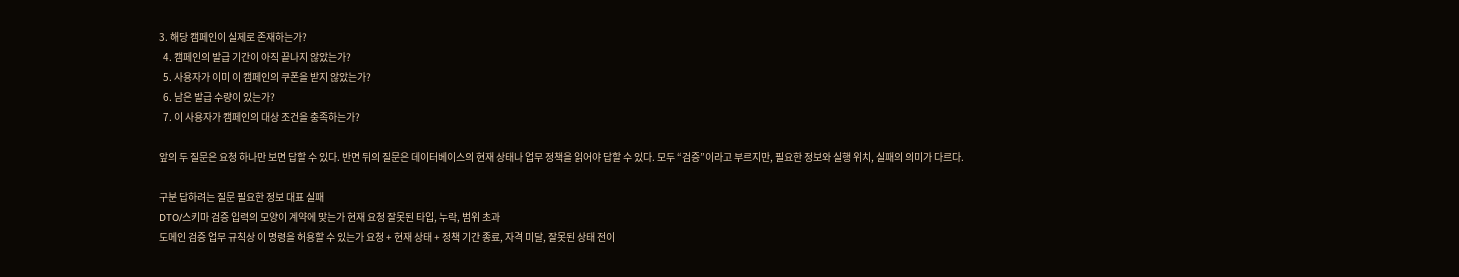3. 해당 캠페인이 실제로 존재하는가?
  4. 캠페인의 발급 기간이 아직 끝나지 않았는가?
  5. 사용자가 이미 이 캠페인의 쿠폰을 받지 않았는가?
  6. 남은 발급 수량이 있는가?
  7. 이 사용자가 캠페인의 대상 조건을 충족하는가?

앞의 두 질문은 요청 하나만 보면 답할 수 있다. 반면 뒤의 질문은 데이터베이스의 현재 상태나 업무 정책을 읽어야 답할 수 있다. 모두 “검증”이라고 부르지만, 필요한 정보와 실행 위치, 실패의 의미가 다르다.

구분 답하려는 질문 필요한 정보 대표 실패
DTO/스키마 검증 입력의 모양이 계약에 맞는가 현재 요청 잘못된 타입, 누락, 범위 초과
도메인 검증 업무 규칙상 이 명령을 허용할 수 있는가 요청 + 현재 상태 + 정책 기간 종료, 자격 미달, 잘못된 상태 전이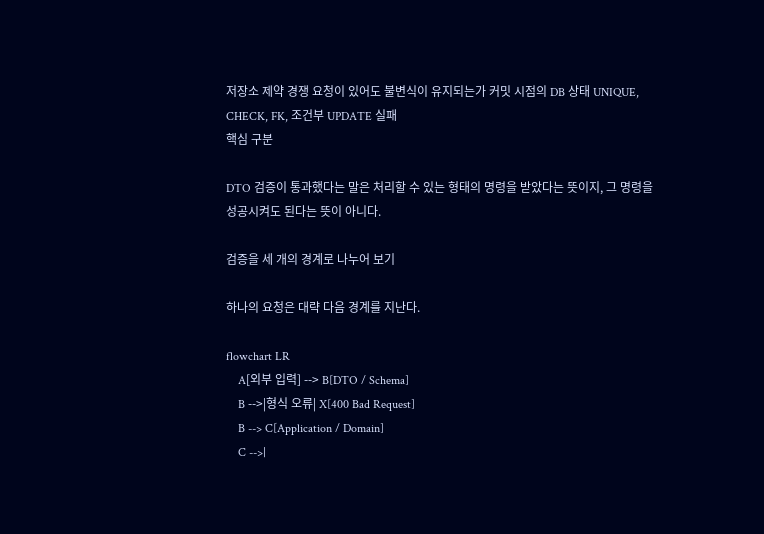저장소 제약 경쟁 요청이 있어도 불변식이 유지되는가 커밋 시점의 DB 상태 UNIQUE, CHECK, FK, 조건부 UPDATE 실패
핵심 구분

DTO 검증이 통과했다는 말은 처리할 수 있는 형태의 명령을 받았다는 뜻이지, 그 명령을 성공시켜도 된다는 뜻이 아니다.

검증을 세 개의 경계로 나누어 보기

하나의 요청은 대략 다음 경계를 지난다.

flowchart LR
    A[외부 입력] --> B[DTO / Schema]
    B -->|형식 오류| X[400 Bad Request]
    B --> C[Application / Domain]
    C -->|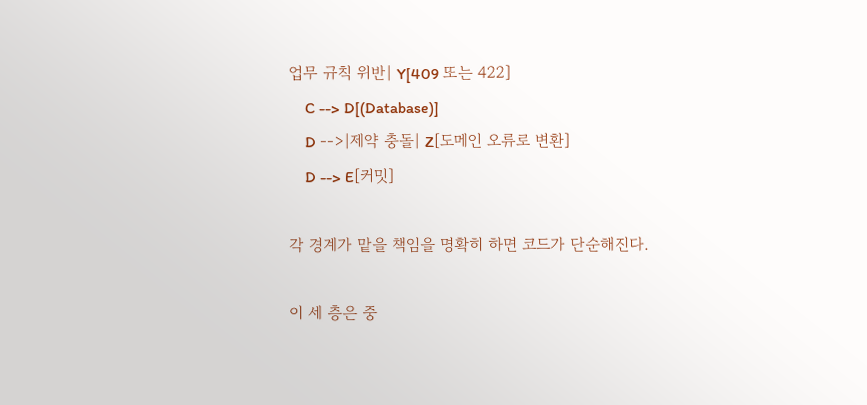업무 규칙 위반| Y[409 또는 422]
    C --> D[(Database)]
    D -->|제약 충돌| Z[도메인 오류로 변환]
    D --> E[커밋]

각 경계가 맡을 책임을 명확히 하면 코드가 단순해진다.

이 세 층은 중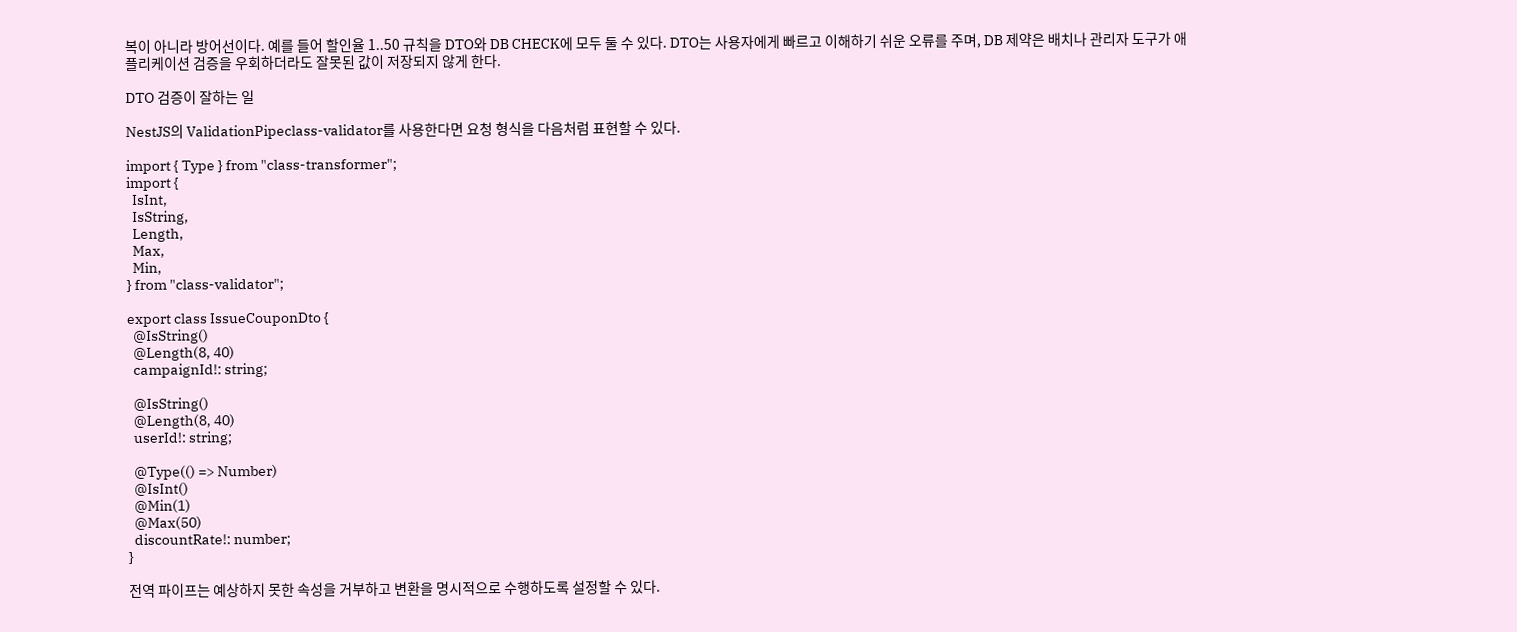복이 아니라 방어선이다. 예를 들어 할인율 1..50 규칙을 DTO와 DB CHECK에 모두 둘 수 있다. DTO는 사용자에게 빠르고 이해하기 쉬운 오류를 주며, DB 제약은 배치나 관리자 도구가 애플리케이션 검증을 우회하더라도 잘못된 값이 저장되지 않게 한다.

DTO 검증이 잘하는 일

NestJS의 ValidationPipeclass-validator를 사용한다면 요청 형식을 다음처럼 표현할 수 있다.

import { Type } from "class-transformer";
import {
  IsInt,
  IsString,
  Length,
  Max,
  Min,
} from "class-validator";

export class IssueCouponDto {
  @IsString()
  @Length(8, 40)
  campaignId!: string;

  @IsString()
  @Length(8, 40)
  userId!: string;

  @Type(() => Number)
  @IsInt()
  @Min(1)
  @Max(50)
  discountRate!: number;
}

전역 파이프는 예상하지 못한 속성을 거부하고 변환을 명시적으로 수행하도록 설정할 수 있다.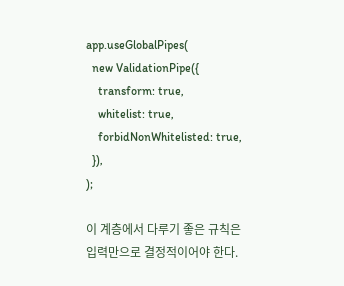app.useGlobalPipes(
  new ValidationPipe({
    transform: true,
    whitelist: true,
    forbidNonWhitelisted: true,
  }),
);

이 계층에서 다루기 좋은 규칙은 입력만으로 결정적이어야 한다.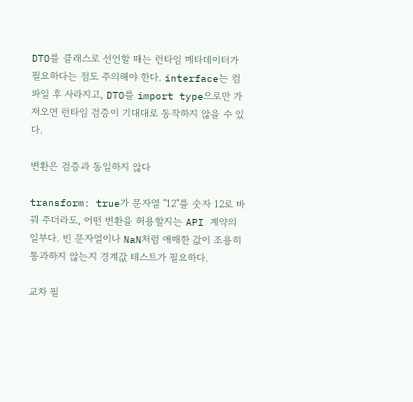DTO를 클래스로 선언할 때는 런타임 메타데이터가 필요하다는 점도 주의해야 한다. interface는 컴파일 후 사라지고, DTO를 import type으로만 가져오면 런타임 검증이 기대대로 동작하지 않을 수 있다.

변환은 검증과 동일하지 않다

transform: true가 문자열 "12"를 숫자 12로 바꿔 주더라도, 어떤 변환을 허용할지는 API 계약의 일부다. 빈 문자열이나 NaN처럼 애매한 값이 조용히 통과하지 않는지 경계값 테스트가 필요하다.

교차 필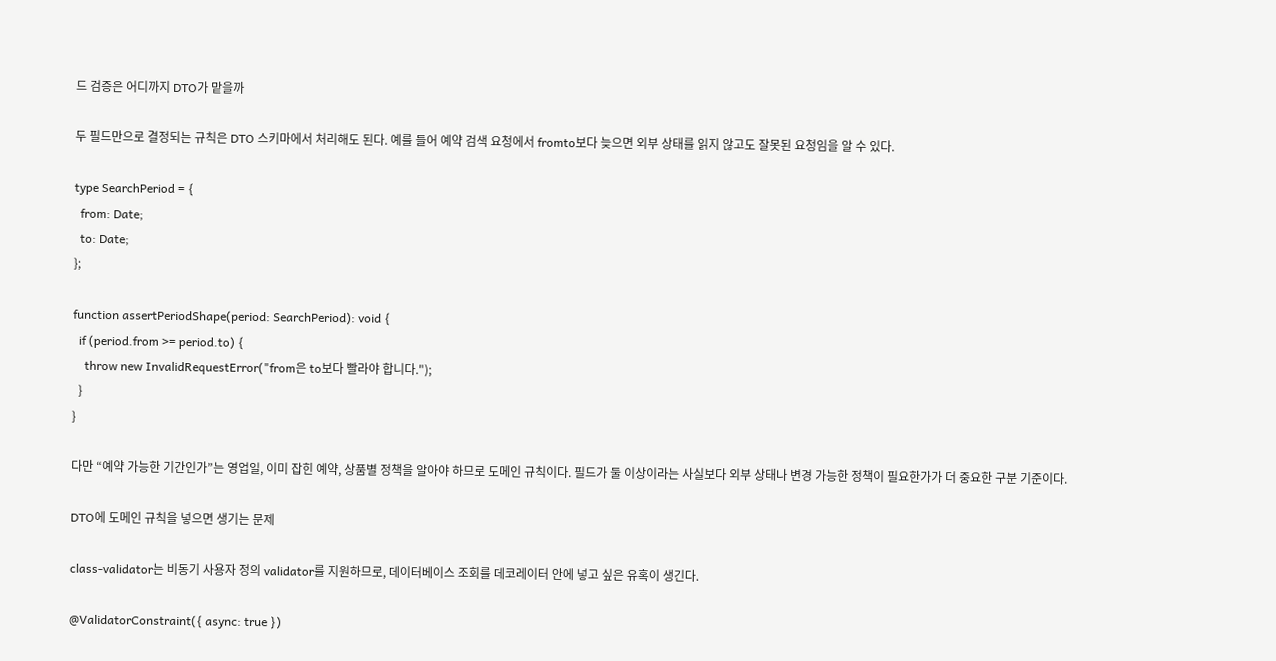드 검증은 어디까지 DTO가 맡을까

두 필드만으로 결정되는 규칙은 DTO 스키마에서 처리해도 된다. 예를 들어 예약 검색 요청에서 fromto보다 늦으면 외부 상태를 읽지 않고도 잘못된 요청임을 알 수 있다.

type SearchPeriod = {
  from: Date;
  to: Date;
};

function assertPeriodShape(period: SearchPeriod): void {
  if (period.from >= period.to) {
    throw new InvalidRequestError("from은 to보다 빨라야 합니다.");
  }
}

다만 “예약 가능한 기간인가”는 영업일, 이미 잡힌 예약, 상품별 정책을 알아야 하므로 도메인 규칙이다. 필드가 둘 이상이라는 사실보다 외부 상태나 변경 가능한 정책이 필요한가가 더 중요한 구분 기준이다.

DTO에 도메인 규칙을 넣으면 생기는 문제

class-validator는 비동기 사용자 정의 validator를 지원하므로, 데이터베이스 조회를 데코레이터 안에 넣고 싶은 유혹이 생긴다.

@ValidatorConstraint({ async: true })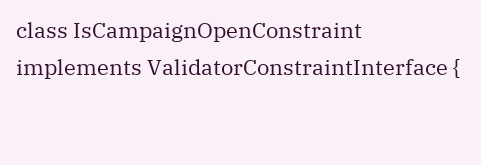class IsCampaignOpenConstraint implements ValidatorConstraintInterface {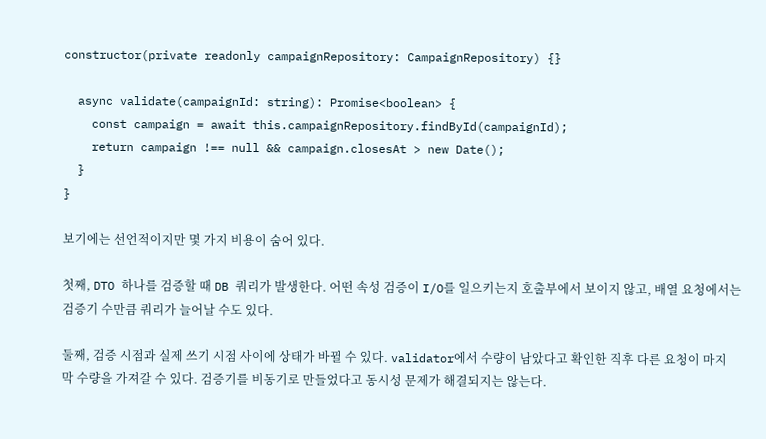constructor(private readonly campaignRepository: CampaignRepository) {}

  async validate(campaignId: string): Promise<boolean> {
    const campaign = await this.campaignRepository.findById(campaignId);
    return campaign !== null && campaign.closesAt > new Date();
  }
}

보기에는 선언적이지만 몇 가지 비용이 숨어 있다.

첫째, DTO 하나를 검증할 때 DB 쿼리가 발생한다. 어떤 속성 검증이 I/O를 일으키는지 호출부에서 보이지 않고, 배열 요청에서는 검증기 수만큼 쿼리가 늘어날 수도 있다.

둘째, 검증 시점과 실제 쓰기 시점 사이에 상태가 바뀔 수 있다. validator에서 수량이 남았다고 확인한 직후 다른 요청이 마지막 수량을 가져갈 수 있다. 검증기를 비동기로 만들었다고 동시성 문제가 해결되지는 않는다.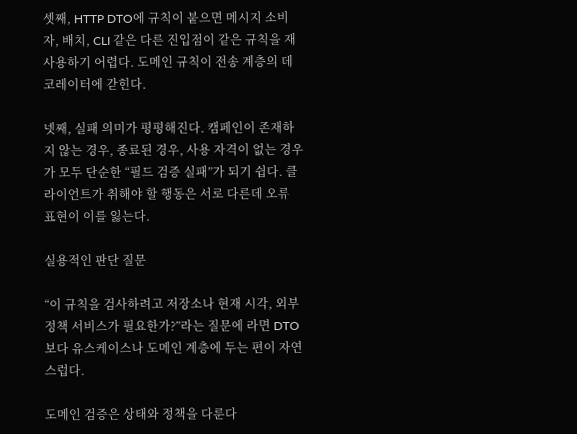셋째, HTTP DTO에 규칙이 붙으면 메시지 소비자, 배치, CLI 같은 다른 진입점이 같은 규칙을 재사용하기 어렵다. 도메인 규칙이 전송 계층의 데코레이터에 갇힌다.

넷째, 실패 의미가 평평해진다. 캠페인이 존재하지 않는 경우, 종료된 경우, 사용 자격이 없는 경우가 모두 단순한 “필드 검증 실패”가 되기 쉽다. 클라이언트가 취해야 할 행동은 서로 다른데 오류 표현이 이를 잃는다.

실용적인 판단 질문

“이 규칙을 검사하려고 저장소나 현재 시각, 외부 정책 서비스가 필요한가?”라는 질문에 라면 DTO보다 유스케이스나 도메인 계층에 두는 편이 자연스럽다.

도메인 검증은 상태와 정책을 다룬다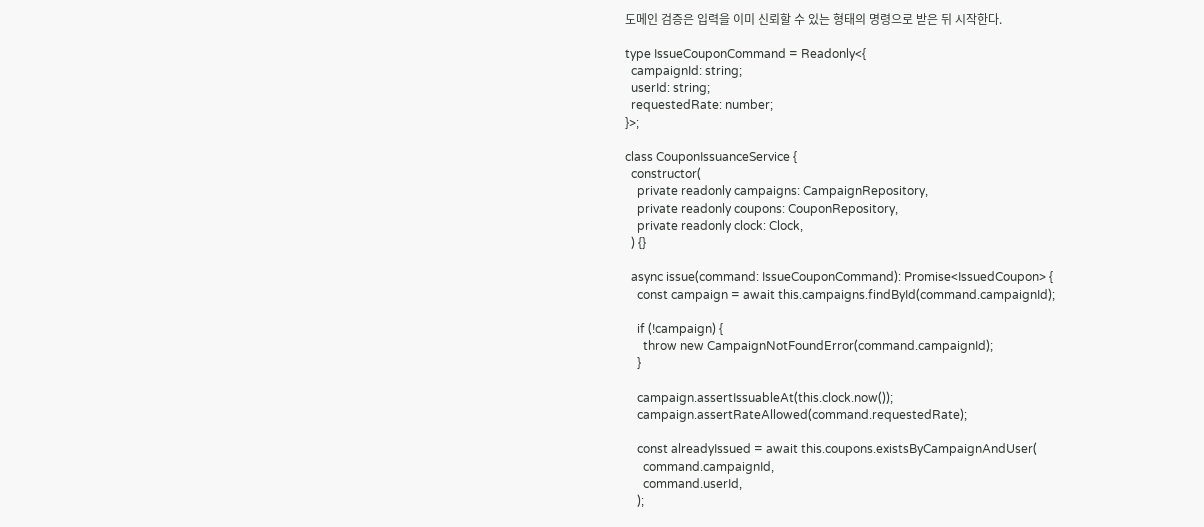도메인 검증은 입력을 이미 신뢰할 수 있는 형태의 명령으로 받은 뒤 시작한다.

type IssueCouponCommand = Readonly<{
  campaignId: string;
  userId: string;
  requestedRate: number;
}>;

class CouponIssuanceService {
  constructor(
    private readonly campaigns: CampaignRepository,
    private readonly coupons: CouponRepository,
    private readonly clock: Clock,
  ) {}

  async issue(command: IssueCouponCommand): Promise<IssuedCoupon> {
    const campaign = await this.campaigns.findById(command.campaignId);

    if (!campaign) {
      throw new CampaignNotFoundError(command.campaignId);
    }

    campaign.assertIssuableAt(this.clock.now());
    campaign.assertRateAllowed(command.requestedRate);

    const alreadyIssued = await this.coupons.existsByCampaignAndUser(
      command.campaignId,
      command.userId,
    );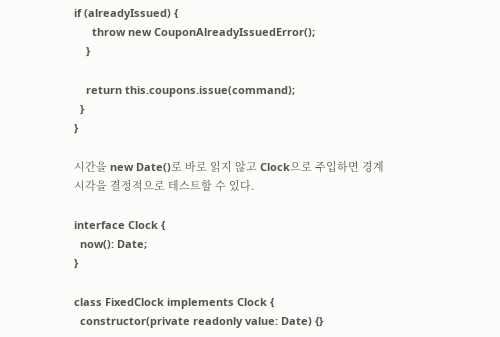if (alreadyIssued) {
      throw new CouponAlreadyIssuedError();
    }

    return this.coupons.issue(command);
  }
}

시간을 new Date()로 바로 읽지 않고 Clock으로 주입하면 경계 시각을 결정적으로 테스트할 수 있다.

interface Clock {
  now(): Date;
}

class FixedClock implements Clock {
  constructor(private readonly value: Date) {}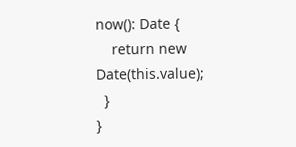now(): Date {
    return new Date(this.value);
  }
}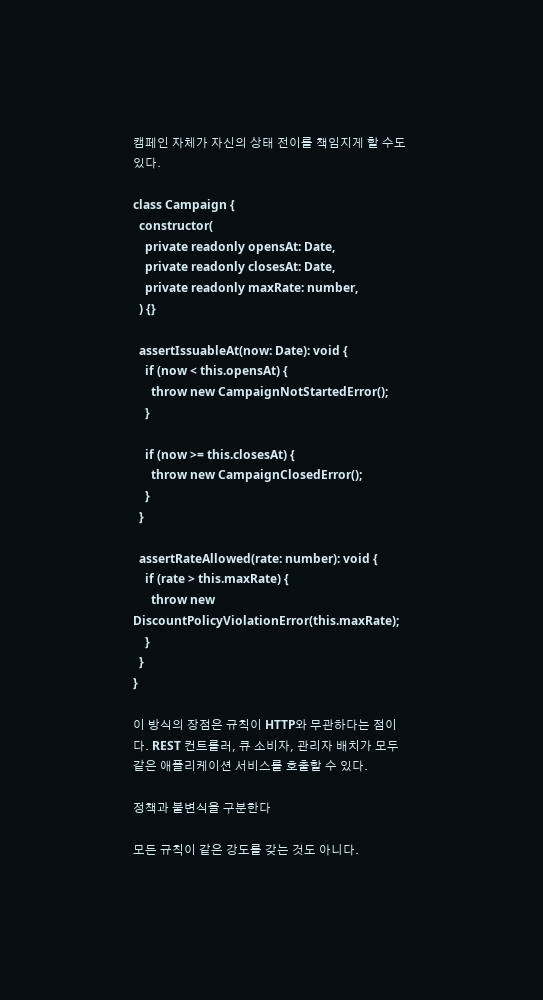캠페인 자체가 자신의 상태 전이를 책임지게 할 수도 있다.

class Campaign {
  constructor(
    private readonly opensAt: Date,
    private readonly closesAt: Date,
    private readonly maxRate: number,
  ) {}

  assertIssuableAt(now: Date): void {
    if (now < this.opensAt) {
      throw new CampaignNotStartedError();
    }

    if (now >= this.closesAt) {
      throw new CampaignClosedError();
    }
  }

  assertRateAllowed(rate: number): void {
    if (rate > this.maxRate) {
      throw new DiscountPolicyViolationError(this.maxRate);
    }
  }
}

이 방식의 장점은 규칙이 HTTP와 무관하다는 점이다. REST 컨트롤러, 큐 소비자, 관리자 배치가 모두 같은 애플리케이션 서비스를 호출할 수 있다.

정책과 불변식을 구분한다

모든 규칙이 같은 강도를 갖는 것도 아니다.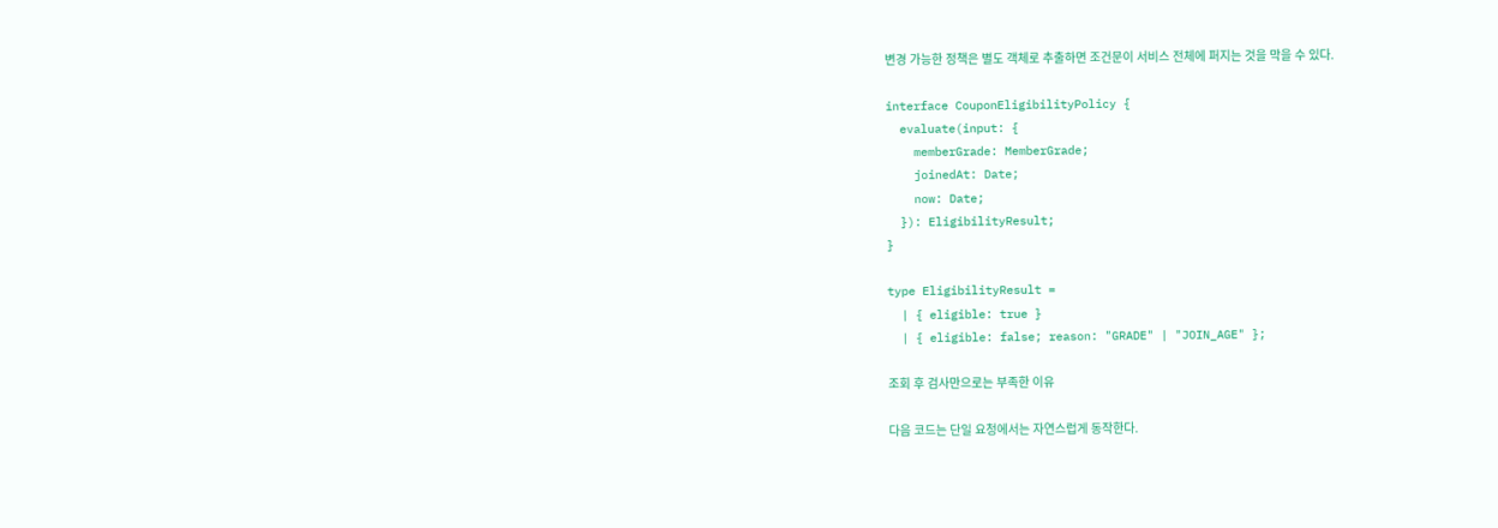변경 가능한 정책은 별도 객체로 추출하면 조건문이 서비스 전체에 퍼지는 것을 막을 수 있다.

interface CouponEligibilityPolicy {
  evaluate(input: {
    memberGrade: MemberGrade;
    joinedAt: Date;
    now: Date;
  }): EligibilityResult;
}

type EligibilityResult =
  | { eligible: true }
  | { eligible: false; reason: "GRADE" | "JOIN_AGE" };

조회 후 검사만으로는 부족한 이유

다음 코드는 단일 요청에서는 자연스럽게 동작한다.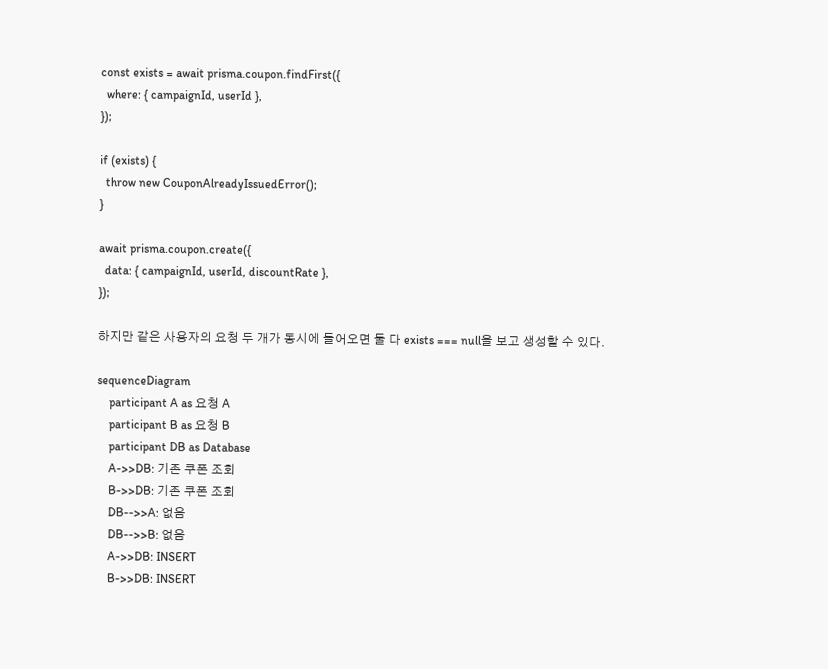const exists = await prisma.coupon.findFirst({
  where: { campaignId, userId },
});

if (exists) {
  throw new CouponAlreadyIssuedError();
}

await prisma.coupon.create({
  data: { campaignId, userId, discountRate },
});

하지만 같은 사용자의 요청 두 개가 동시에 들어오면 둘 다 exists === null을 보고 생성할 수 있다.

sequenceDiagram
    participant A as 요청 A
    participant B as 요청 B
    participant DB as Database
    A->>DB: 기존 쿠폰 조회
    B->>DB: 기존 쿠폰 조회
    DB-->>A: 없음
    DB-->>B: 없음
    A->>DB: INSERT
    B->>DB: INSERT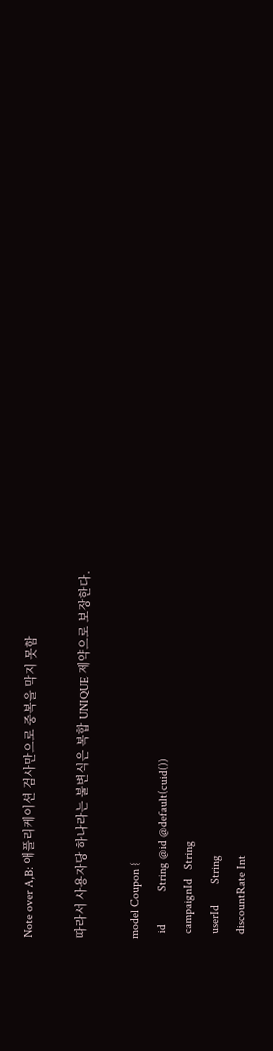Note over A,B: 애플리케이션 검사만으로 중복을 막지 못함

따라서 사용자당 하나라는 불변식은 복합 UNIQUE 제약으로 보장한다.

model Coupon {
  id           String @id @default(cuid())
  campaignId   String
  userId       String
  discountRate Int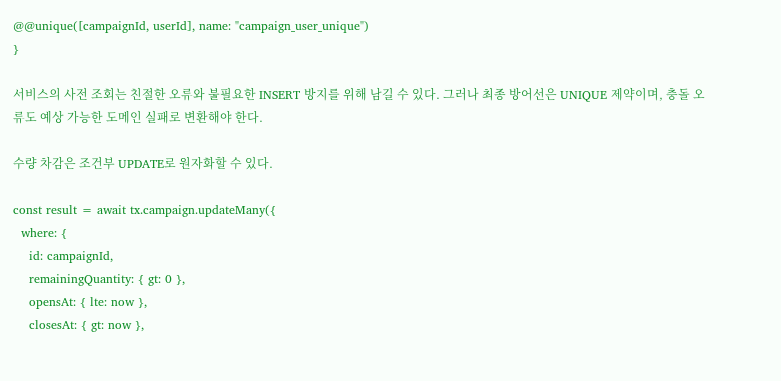@@unique([campaignId, userId], name: "campaign_user_unique")
}

서비스의 사전 조회는 친절한 오류와 불필요한 INSERT 방지를 위해 남길 수 있다. 그러나 최종 방어선은 UNIQUE 제약이며, 충돌 오류도 예상 가능한 도메인 실패로 변환해야 한다.

수량 차감은 조건부 UPDATE로 원자화할 수 있다.

const result = await tx.campaign.updateMany({
  where: {
    id: campaignId,
    remainingQuantity: { gt: 0 },
    opensAt: { lte: now },
    closesAt: { gt: now },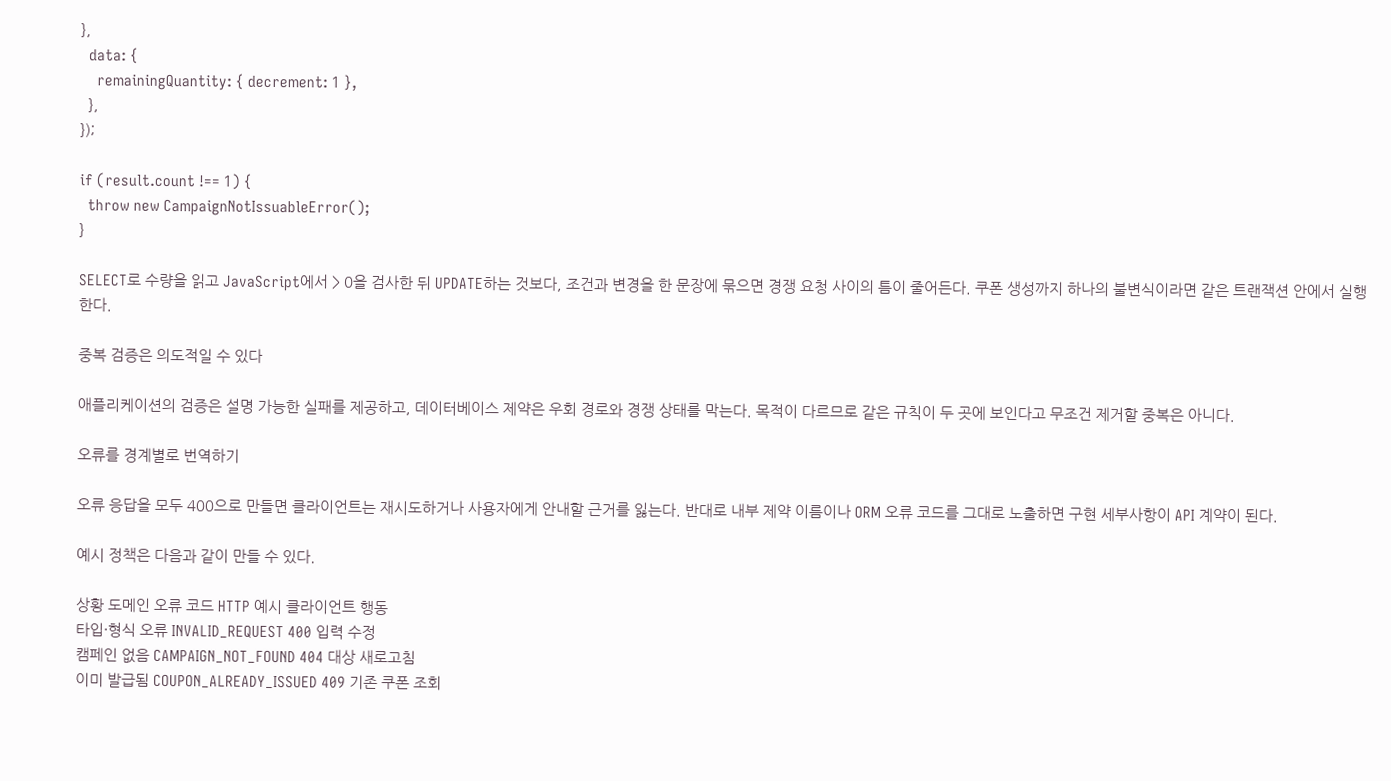},
  data: {
    remainingQuantity: { decrement: 1 },
  },
});

if (result.count !== 1) {
  throw new CampaignNotIssuableError();
}

SELECT로 수량을 읽고 JavaScript에서 > 0을 검사한 뒤 UPDATE하는 것보다, 조건과 변경을 한 문장에 묶으면 경쟁 요청 사이의 틈이 줄어든다. 쿠폰 생성까지 하나의 불변식이라면 같은 트랜잭션 안에서 실행한다.

중복 검증은 의도적일 수 있다

애플리케이션의 검증은 설명 가능한 실패를 제공하고, 데이터베이스 제약은 우회 경로와 경쟁 상태를 막는다. 목적이 다르므로 같은 규칙이 두 곳에 보인다고 무조건 제거할 중복은 아니다.

오류를 경계별로 번역하기

오류 응답을 모두 400으로 만들면 클라이언트는 재시도하거나 사용자에게 안내할 근거를 잃는다. 반대로 내부 제약 이름이나 ORM 오류 코드를 그대로 노출하면 구현 세부사항이 API 계약이 된다.

예시 정책은 다음과 같이 만들 수 있다.

상황 도메인 오류 코드 HTTP 예시 클라이언트 행동
타입·형식 오류 INVALID_REQUEST 400 입력 수정
캠페인 없음 CAMPAIGN_NOT_FOUND 404 대상 새로고침
이미 발급됨 COUPON_ALREADY_ISSUED 409 기존 쿠폰 조회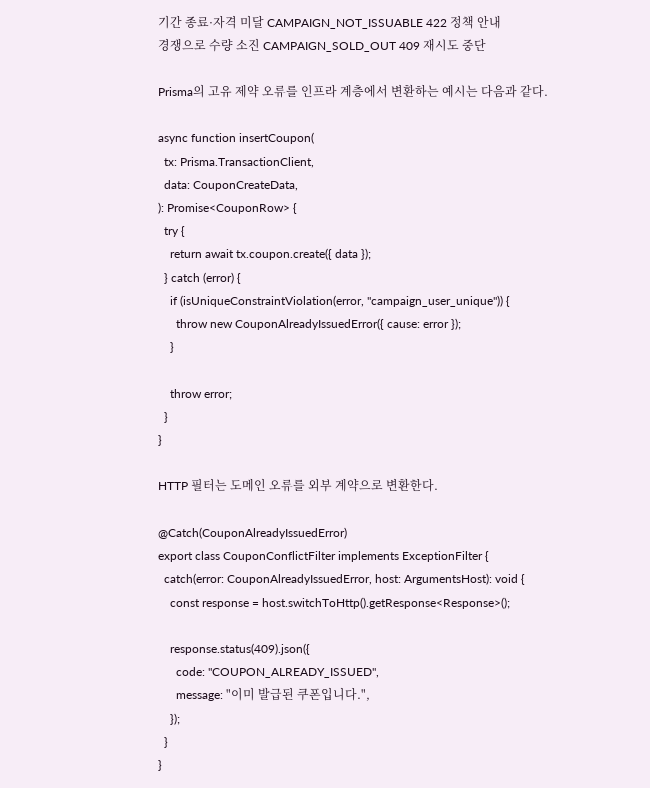기간 종료·자격 미달 CAMPAIGN_NOT_ISSUABLE 422 정책 안내
경쟁으로 수량 소진 CAMPAIGN_SOLD_OUT 409 재시도 중단

Prisma의 고유 제약 오류를 인프라 계층에서 변환하는 예시는 다음과 같다.

async function insertCoupon(
  tx: Prisma.TransactionClient,
  data: CouponCreateData,
): Promise<CouponRow> {
  try {
    return await tx.coupon.create({ data });
  } catch (error) {
    if (isUniqueConstraintViolation(error, "campaign_user_unique")) {
      throw new CouponAlreadyIssuedError({ cause: error });
    }

    throw error;
  }
}

HTTP 필터는 도메인 오류를 외부 계약으로 변환한다.

@Catch(CouponAlreadyIssuedError)
export class CouponConflictFilter implements ExceptionFilter {
  catch(error: CouponAlreadyIssuedError, host: ArgumentsHost): void {
    const response = host.switchToHttp().getResponse<Response>();

    response.status(409).json({
      code: "COUPON_ALREADY_ISSUED",
      message: "이미 발급된 쿠폰입니다.",
    });
  }
}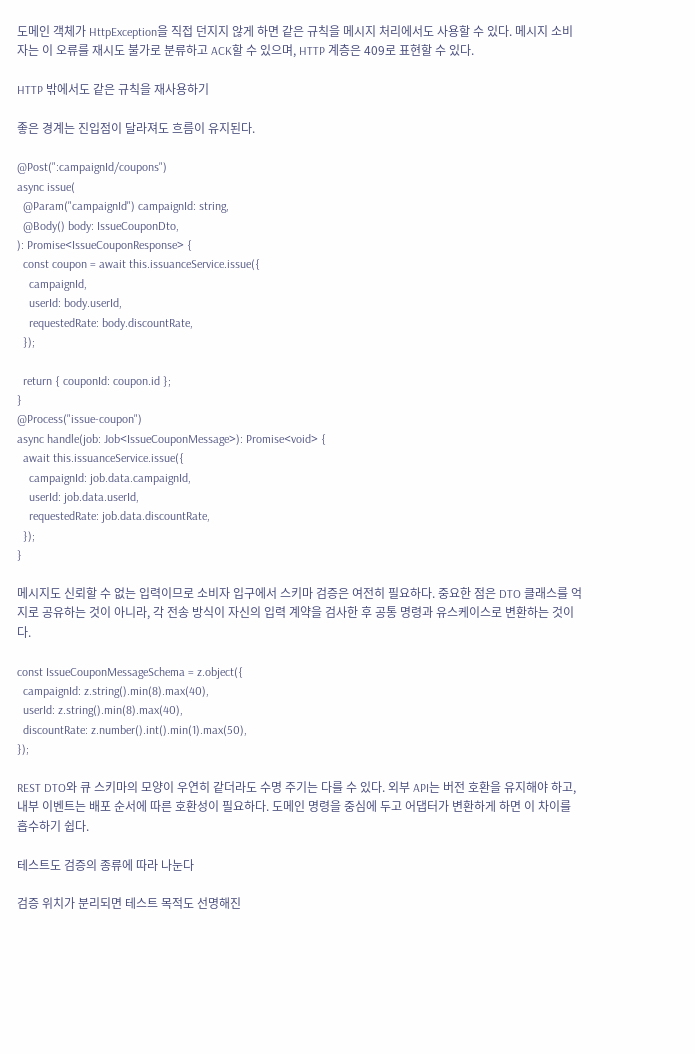도메인 객체가 HttpException을 직접 던지지 않게 하면 같은 규칙을 메시지 처리에서도 사용할 수 있다. 메시지 소비자는 이 오류를 재시도 불가로 분류하고 ACK할 수 있으며, HTTP 계층은 409로 표현할 수 있다.

HTTP 밖에서도 같은 규칙을 재사용하기

좋은 경계는 진입점이 달라져도 흐름이 유지된다.

@Post(":campaignId/coupons")
async issue(
  @Param("campaignId") campaignId: string,
  @Body() body: IssueCouponDto,
): Promise<IssueCouponResponse> {
  const coupon = await this.issuanceService.issue({
    campaignId,
    userId: body.userId,
    requestedRate: body.discountRate,
  });

  return { couponId: coupon.id };
}
@Process("issue-coupon")
async handle(job: Job<IssueCouponMessage>): Promise<void> {
  await this.issuanceService.issue({
    campaignId: job.data.campaignId,
    userId: job.data.userId,
    requestedRate: job.data.discountRate,
  });
}

메시지도 신뢰할 수 없는 입력이므로 소비자 입구에서 스키마 검증은 여전히 필요하다. 중요한 점은 DTO 클래스를 억지로 공유하는 것이 아니라, 각 전송 방식이 자신의 입력 계약을 검사한 후 공통 명령과 유스케이스로 변환하는 것이다.

const IssueCouponMessageSchema = z.object({
  campaignId: z.string().min(8).max(40),
  userId: z.string().min(8).max(40),
  discountRate: z.number().int().min(1).max(50),
});

REST DTO와 큐 스키마의 모양이 우연히 같더라도 수명 주기는 다를 수 있다. 외부 API는 버전 호환을 유지해야 하고, 내부 이벤트는 배포 순서에 따른 호환성이 필요하다. 도메인 명령을 중심에 두고 어댑터가 변환하게 하면 이 차이를 흡수하기 쉽다.

테스트도 검증의 종류에 따라 나눈다

검증 위치가 분리되면 테스트 목적도 선명해진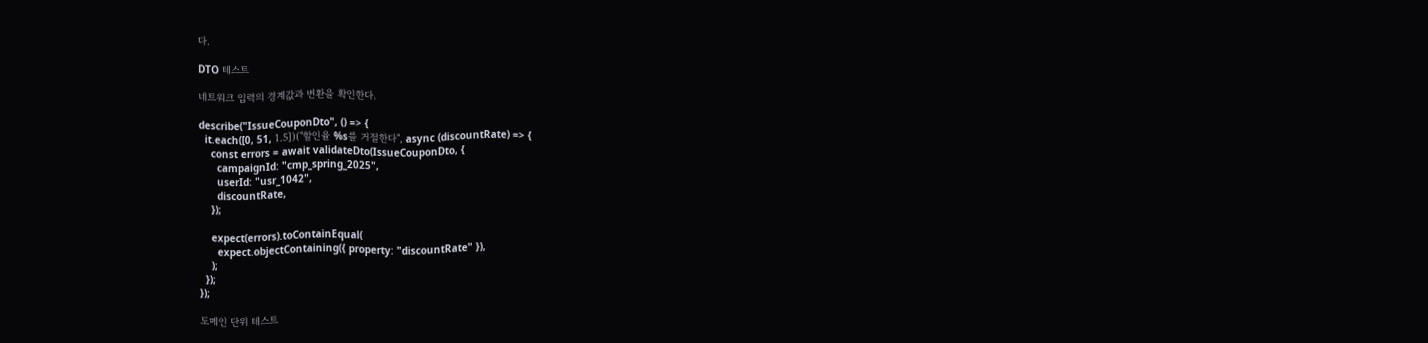다.

DTO 테스트

네트워크 입력의 경계값과 변환을 확인한다.

describe("IssueCouponDto", () => {
  it.each([0, 51, 1.5])("할인율 %s를 거절한다", async (discountRate) => {
    const errors = await validateDto(IssueCouponDto, {
      campaignId: "cmp_spring_2025",
      userId: "usr_1042",
      discountRate,
    });

    expect(errors).toContainEqual(
      expect.objectContaining({ property: "discountRate" }),
    );
  });
});

도메인 단위 테스트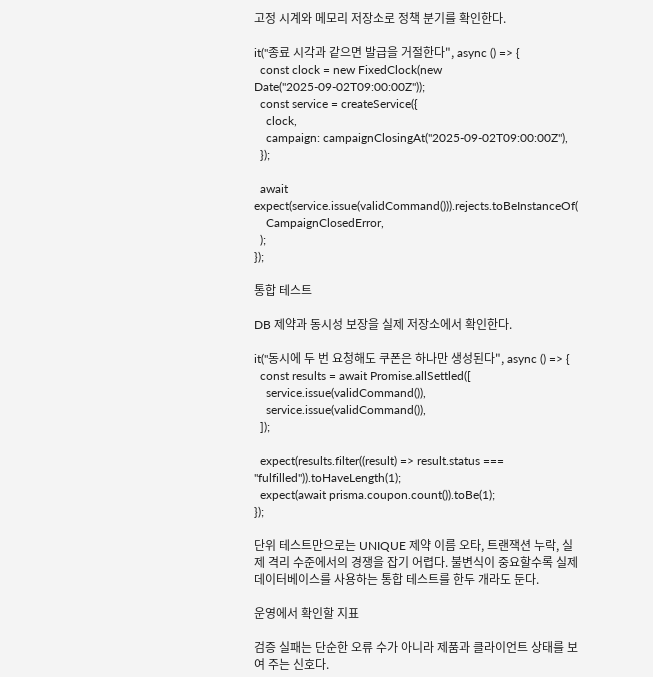고정 시계와 메모리 저장소로 정책 분기를 확인한다.

it("종료 시각과 같으면 발급을 거절한다", async () => {
  const clock = new FixedClock(new Date("2025-09-02T09:00:00Z"));
  const service = createService({
    clock,
    campaign: campaignClosingAt("2025-09-02T09:00:00Z"),
  });

  await expect(service.issue(validCommand())).rejects.toBeInstanceOf(
    CampaignClosedError,
  );
});

통합 테스트

DB 제약과 동시성 보장을 실제 저장소에서 확인한다.

it("동시에 두 번 요청해도 쿠폰은 하나만 생성된다", async () => {
  const results = await Promise.allSettled([
    service.issue(validCommand()),
    service.issue(validCommand()),
  ]);

  expect(results.filter((result) => result.status === "fulfilled")).toHaveLength(1);
  expect(await prisma.coupon.count()).toBe(1);
});

단위 테스트만으로는 UNIQUE 제약 이름 오타, 트랜잭션 누락, 실제 격리 수준에서의 경쟁을 잡기 어렵다. 불변식이 중요할수록 실제 데이터베이스를 사용하는 통합 테스트를 한두 개라도 둔다.

운영에서 확인할 지표

검증 실패는 단순한 오류 수가 아니라 제품과 클라이언트 상태를 보여 주는 신호다.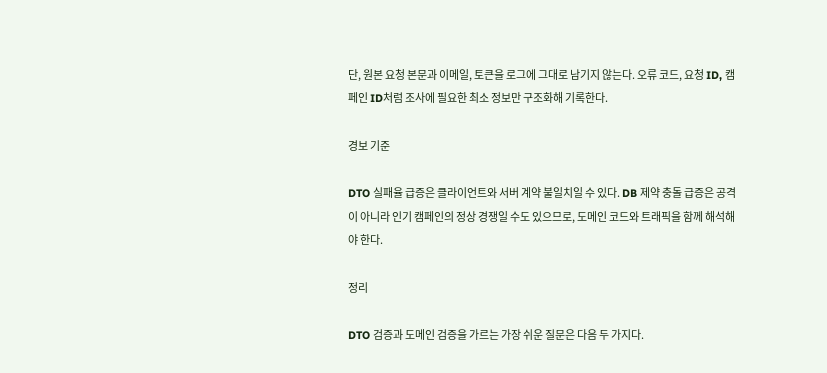단, 원본 요청 본문과 이메일, 토큰을 로그에 그대로 남기지 않는다. 오류 코드, 요청 ID, 캠페인 ID처럼 조사에 필요한 최소 정보만 구조화해 기록한다.

경보 기준

DTO 실패율 급증은 클라이언트와 서버 계약 불일치일 수 있다. DB 제약 충돌 급증은 공격이 아니라 인기 캠페인의 정상 경쟁일 수도 있으므로, 도메인 코드와 트래픽을 함께 해석해야 한다.

정리

DTO 검증과 도메인 검증을 가르는 가장 쉬운 질문은 다음 두 가지다.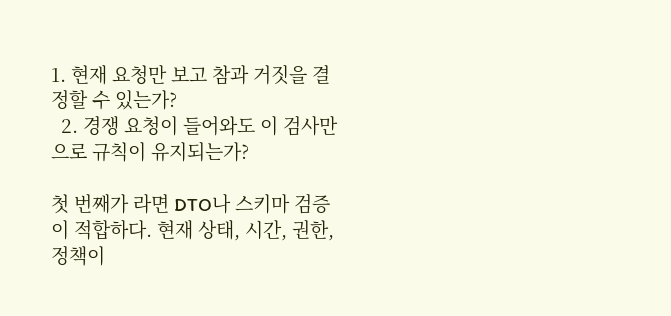1. 현재 요청만 보고 참과 거짓을 결정할 수 있는가?
  2. 경쟁 요청이 들어와도 이 검사만으로 규칙이 유지되는가?

첫 번째가 라면 DTO나 스키마 검증이 적합하다. 현재 상태, 시간, 권한, 정책이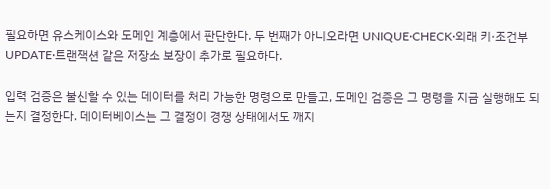필요하면 유스케이스와 도메인 계층에서 판단한다. 두 번째가 아니오라면 UNIQUE·CHECK·외래 키·조건부 UPDATE·트랜잭션 같은 저장소 보장이 추가로 필요하다.

입력 검증은 불신할 수 있는 데이터를 처리 가능한 명령으로 만들고, 도메인 검증은 그 명령을 지금 실행해도 되는지 결정한다. 데이터베이스는 그 결정이 경쟁 상태에서도 깨지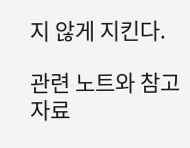지 않게 지킨다.

관련 노트와 참고 자료